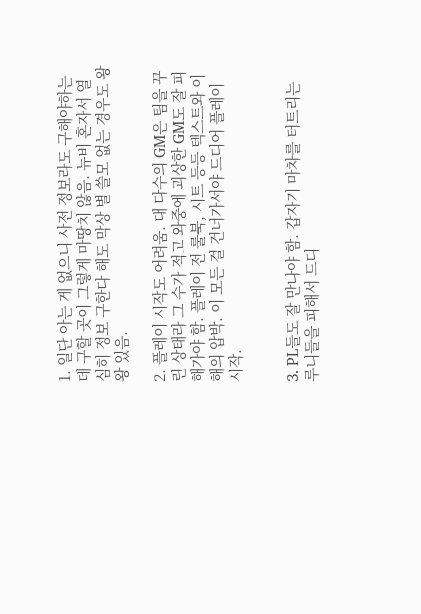1. 일단 아는 게 없으니 사전 정보라도 구해야하는데 구할 곳이 그렇게 마땅치 않음. 뉴비 혼자서 열심히 정보 구한다 해도 막상 별 쓸모 없는 경우도 왕왕 있음.

2. 플레이 시작도 어려움. 대 다수의 GM은 팀을 꾸린 상태라 그 수가 적고 와중에 괴상한 GM도 잘 피해가야 함. 플레이 전 룰북, 시트 등등 텍스트와 이해의 압박. 이 모든 걸 건너가서야 드디어 플레이 시작.


3. PL들도 잘 만나야 함. 갑자기 마차를 터트리는 루니들을 피해서 드디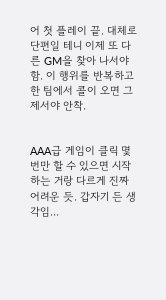어 첫 플레이 끝. 대체로 단편일 테니 이제 또 다른 GM을 찾아 나서야 함. 이 행위를 반복하고 한 팀에서 콜이 오면 그제서야 안착.


AAA급 게임이 클릭 몇 번만 할 수 있으면 시작하는 거랑 다르게 진짜 어려운 듯. 갑자기 든 생각임...